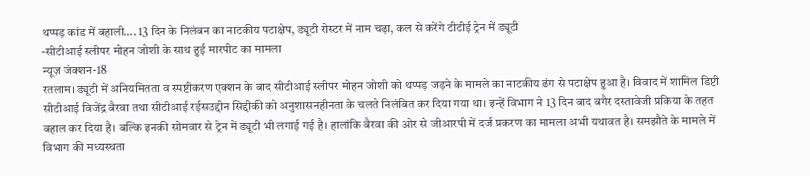थप्पड़ कांड में बहाली…. 13 दिन के निलंबन का नाटकीय पटाक्षेप, ड्यूटी रोस्टर में नाम चढ़ा, कल से करेंगे टीटीई ट्रेन में ड्यूटी
-सीटीआई स्लीपर मोहन जोशी के साथ हुई मारपीट का मामला
न्यूज़ जंक्शन-18
रतलाम। ड्यूटी में अनियमितता व स्पष्टीकरण एक्शन के बाद सीटीआई स्लीपर मोहन जोशी को थप्पड़ जड़ने के मामले का नाटकीय ढंग से पटाक्षेप हुआ है। विवाद में शामिल डिप्टी सीटीआई विजेंद्र बैरवा तथा सीटीआई रईसउद्दीन सिद्दीकी को अनुशासनहीनता के चलते निलंबित कर दिया गया था। इन्हें विभाग ने 13 दिन बाद बगैर दस्तावेजी प्रकिया के तहत बहाल कर दिया है। बल्कि इनकी सोमवार से ट्रेन में ड्यूटी भी लगाई गई है। हालांकि बैरवा की ओर से जीआरपी में दर्ज प्रकरण का मामला अभी यथावत है। समझौते के मामले में विभाग की मध्यस्थता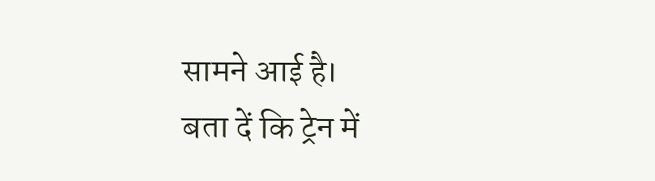सामने आई है।
बता दें कि ट्रेन में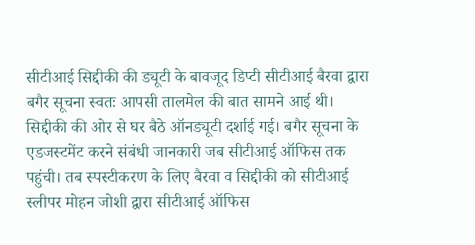सीटीआई सिद्दीकी की ड्यूटी के बावजूद डिप्टी सीटीआई बैरवा द्वारा बगैर सूचना स्वतः आपसी तालमेल की बात सामने आई थी। सिद्दीकी की ओर से घर बैठे ऑनड्यूटी दर्शाई गई। बगैर सूचना के एडजस्टमेंट करने संबंधी जानकारी जब सीटीआई ऑफिस तक पहुंची। तब स्पस्टीकरण के लिए बैरवा व सिद्दीकी को सीटीआई स्लीपर मोहन जोशी द्वारा सीटीआई ऑफिस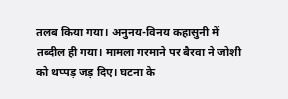तलब किया गया। अनुनय-विनय कहासुनी में तब्दील ही गया। मामला गरमाने पर बैरवा ने जोशी को थप्पड़ जड़ दिए। घटना के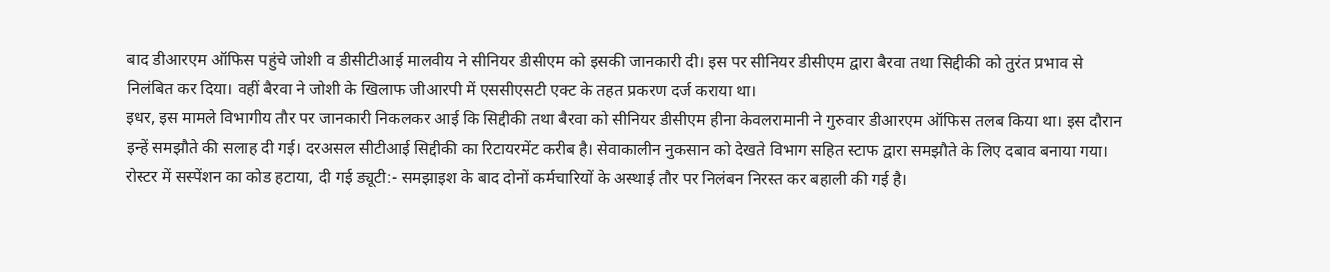बाद डीआरएम ऑफिस पहुंचे जोशी व डीसीटीआई मालवीय ने सीनियर डीसीएम को इसकी जानकारी दी। इस पर सीनियर डीसीएम द्वारा बैरवा तथा सिद्दीकी को तुरंत प्रभाव से निलंबित कर दिया। वहीं बैरवा ने जोशी के खिलाफ जीआरपी में एससीएसटी एक्ट के तहत प्रकरण दर्ज कराया था।
इधर, इस मामले विभागीय तौर पर जानकारी निकलकर आई कि सिद्दीकी तथा बैरवा को सीनियर डीसीएम हीना केवलरामानी ने गुरुवार डीआरएम ऑफिस तलब किया था। इस दौरान इन्हें समझौते की सलाह दी गई। दरअसल सीटीआई सिद्दीकी का रिटायरमेंट करीब है। सेवाकालीन नुकसान को देखते विभाग सहित स्टाफ द्वारा समझौते के लिए दबाव बनाया गया।
रोस्टर में सस्पेंशन का कोड हटाया, दी गई ड्यूटी:- समझाइश के बाद दोनों कर्मचारियों के अस्थाई तौर पर निलंबन निरस्त कर बहाली की गई है।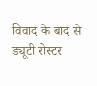विवाद के बाद से ड्यूटी रोस्टर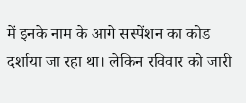में इनके नाम के आगे सस्पेंशन का कोड दर्शाया जा रहा था। लेकिन रविवार को जारी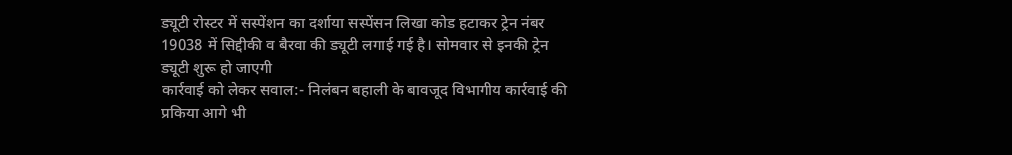ड्यूटी रोस्टर में सस्पेंशन का दर्शाया सस्पेंसन लिखा कोड हटाकर ट्रेन नंबर 19038 में सिद्दीकी व बैरवा की ड्यूटी लगाई गई है। सोमवार से इनकी ट्रेन ड्यूटी शुरू हो जाएगी
कार्रवाई को लेकर सवाल:- निलंबन बहाली के बावजूद विभागीय कार्रवाई की प्रकिया आगे भी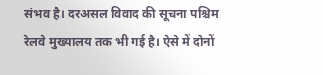संभव है। दरअसल विवाद की सूचना पश्चिम रेलवे मुख्यालय तक भी गई है। ऐसे में दोनों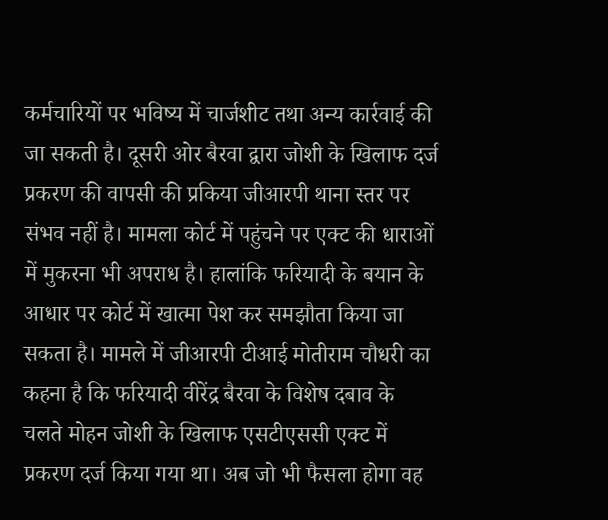कर्मचारियों पर भविष्य में चार्जशीट तथा अन्य कार्रवाई की जा सकती है। दूसरी ओर बैरवा द्वारा जोशी के खिलाफ दर्ज प्रकरण की वापसी की प्रकिया जीआरपी थाना स्तर पर संभव नहीं है। मामला कोर्ट में पहुंचने पर एक्ट की धाराओं में मुकरना भी अपराध है। हालांकि फरियादी के बयान के आधार पर कोर्ट में खात्मा पेश कर समझौता किया जा सकता है। मामले में जीआरपी टीआई मोतीराम चौधरी का कहना है कि फरियादी वीरेंद्र बैरवा के विशेष दबाव के चलते मोहन जोशी के खिलाफ एसटीएससी एक्ट में प्रकरण दर्ज किया गया था। अब जो भी फैसला होगा वह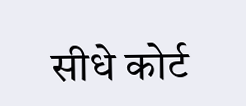सीधे कोर्ट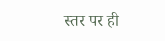स्तर पर ही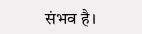संभव है।